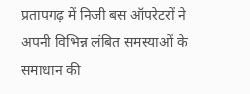प्रतापगढ़ में निजी बस ऑपरेटरों ने अपनी विभिन्न लंबित समस्याओं के समाधान की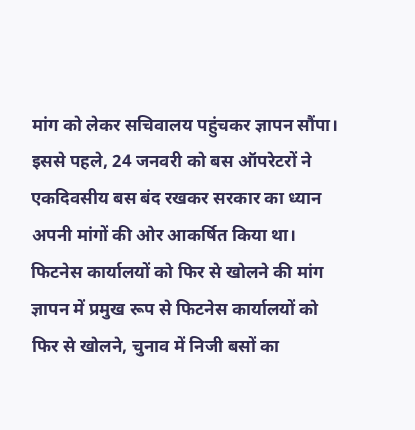मांग को लेकर सचिवालय पहुंचकर ज्ञापन सौंपा। इससे पहले, 24 जनवरी को बस ऑपरेटरों ने एकदिवसीय बस बंद रखकर सरकार का ध्यान अपनी मांगों की ओर आकर्षित किया था। फिटनेस कार्यालयों को फिर से खोलने की मांग ज्ञापन में प्रमुख रूप से फिटनेस कार्यालयों को फिर से खोलने, चुनाव में निजी बसों का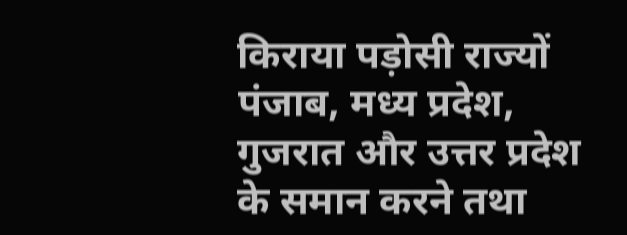किराया पड़ोसी राज्यों पंजाब, मध्य प्रदेश, गुजरात और उत्तर प्रदेश के समान करने तथा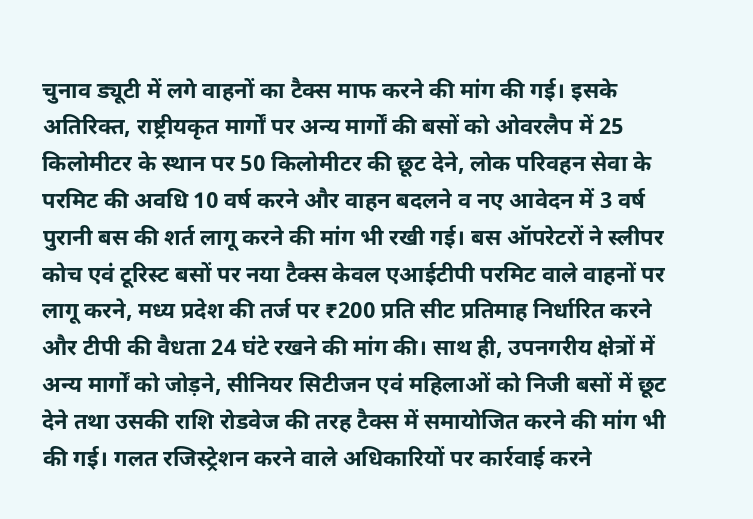चुनाव ड्यूटी में लगे वाहनों का टैक्स माफ करने की मांग की गई। इसके अतिरिक्त, राष्ट्रीयकृत मार्गों पर अन्य मार्गों की बसों को ओवरलैप में 25 किलोमीटर के स्थान पर 50 किलोमीटर की छूट देने, लोक परिवहन सेवा के परमिट की अवधि 10 वर्ष करने और वाहन बदलने व नए आवेदन में 3 वर्ष पुरानी बस की शर्त लागू करने की मांग भी रखी गई। बस ऑपरेटरों ने स्लीपर कोच एवं टूरिस्ट बसों पर नया टैक्स केवल एआईटीपी परमिट वाले वाहनों पर लागू करने, मध्य प्रदेश की तर्ज पर ₹200 प्रति सीट प्रतिमाह निर्धारित करने और टीपी की वैधता 24 घंटे रखने की मांग की। साथ ही, उपनगरीय क्षेत्रों में अन्य मार्गों को जोड़ने, सीनियर सिटीजन एवं महिलाओं को निजी बसों में छूट देने तथा उसकी राशि रोडवेज की तरह टैक्स में समायोजित करने की मांग भी की गई। गलत रजिस्ट्रेशन करने वाले अधिकारियों पर कार्रवाई करने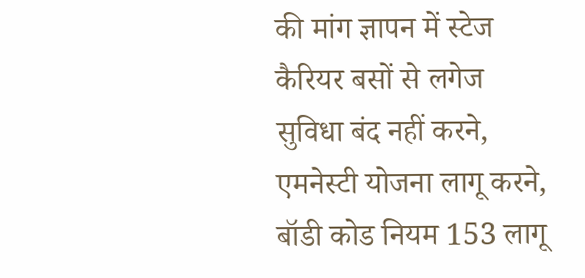की मांग ज्ञापन में स्टेज कैरियर बसों से लगेज सुविधा बंद नहीं करने, एमनेस्टी योजना लागू करने, बॉडी कोड नियम 153 लागू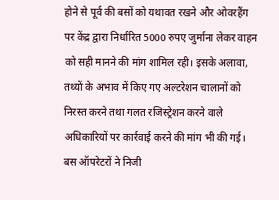होने से पूर्व की बसों को यथावत रखने और ओवरहैंग पर केंद्र द्वारा निर्धारित 5000 रुपए जुर्माना लेकर वाहन को सही मानने की मांग शामिल रही। इसके अलावा, तथ्यों के अभाव में किए गए अल्टरेशन चालानों को निरस्त करने तथा गलत रजिस्ट्रेशन करने वाले अधिकारियों पर कार्रवाई करने की मांग भी की गई। बस ऑपरेटरों ने निजी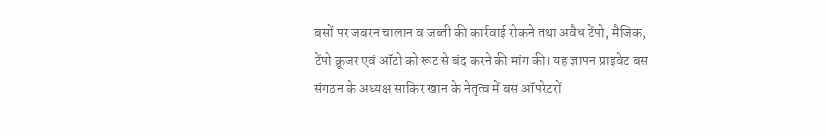बसों पर जबरन चालान व जब्ती की कार्रवाई रोकने तथा अवैध टेंपो, मैजिक, टेंपो क्रूजर एवं ऑटो को रूट से बंद करने की मांग की। यह ज्ञापन प्राइवेट बस संगठन के अध्यक्ष साकिर खान के नेतृत्व में बस ऑपरेटरों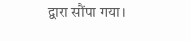द्वारा सौंपा गया।